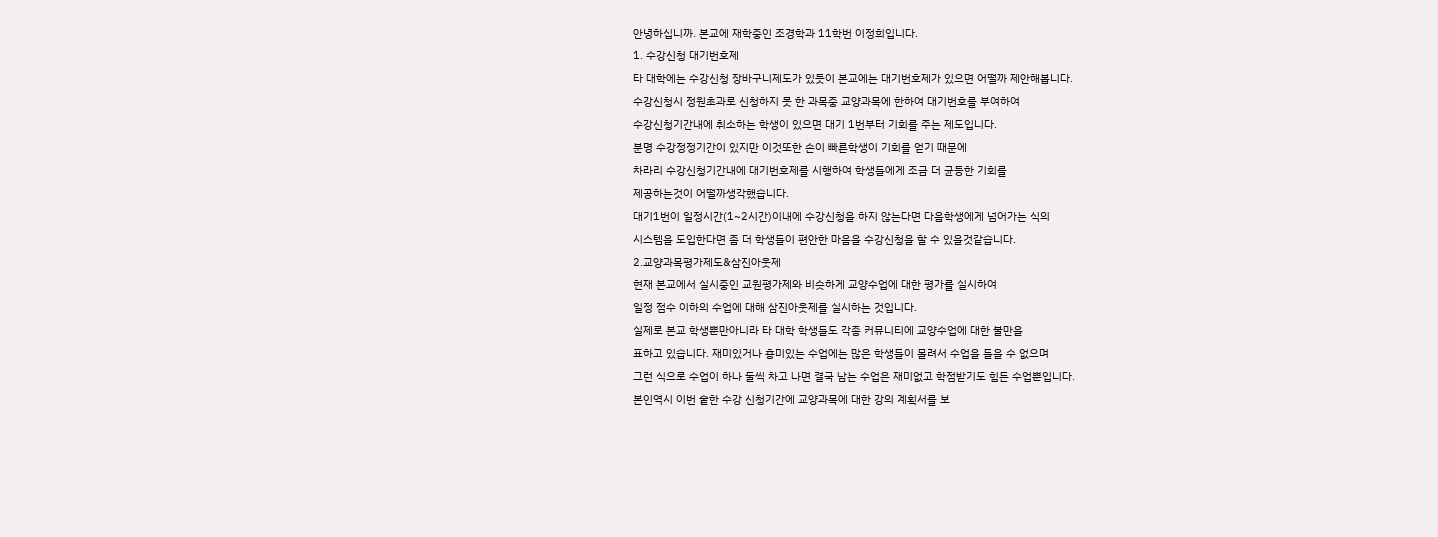안녕하십니까. 본교에 재학중인 조경학과 11학번 이정희입니다.
1. 수강신청 대기번호제
타 대학에는 수강신청 장바구니제도가 있듯이 본교에는 대기번호제가 있으면 어떨까 제안해봅니다.
수강신청시 정원초과로 신청하지 못 한 과목중 교양과목에 한하여 대기번호를 부여하여
수강신청기간내에 취소하는 학생이 있으면 대기 1번부터 기회를 주는 제도입니다.
분명 수강정정기간이 있지만 이것또한 손이 빠른학생이 기회를 얻기 때문에
차라리 수강신청기간내에 대기번호제를 시행하여 학생들에게 조금 더 균등한 기회를
제공하는것이 어떨까생각했습니다.
대기1번이 일정시간(1~2시간)이내에 수강신청을 하지 않는다면 다음학생에게 넘어가는 식의
시스템을 도입한다면 좀 더 학생들이 편안한 마음을 수강신청을 할 수 있을것같습니다.
2.교양과목평가제도&삼진아웃제
현재 본교에서 실시중인 교원평가제와 비슷하게 교양수업에 대한 평가를 실시하여
일정 점수 이하의 수업에 대해 삼진아웃제를 실시하는 것입니다.
실제로 본교 학생뿐만아니라 타 대학 학생들도 각종 커뮤니티에 교양수업에 대한 불만을
표하고 있습니다. 재미있거나 흥미있는 수업에는 많은 학생들이 몰려서 수업을 들을 수 없으며
그런 식으로 수업이 하나 둘씩 차고 나면 결국 남는 수업은 재미없고 학점받기도 힘든 수업뿐입니다.
본인역시 이번 숱한 수강 신청기간에 교양과목에 대한 강의 계획서를 보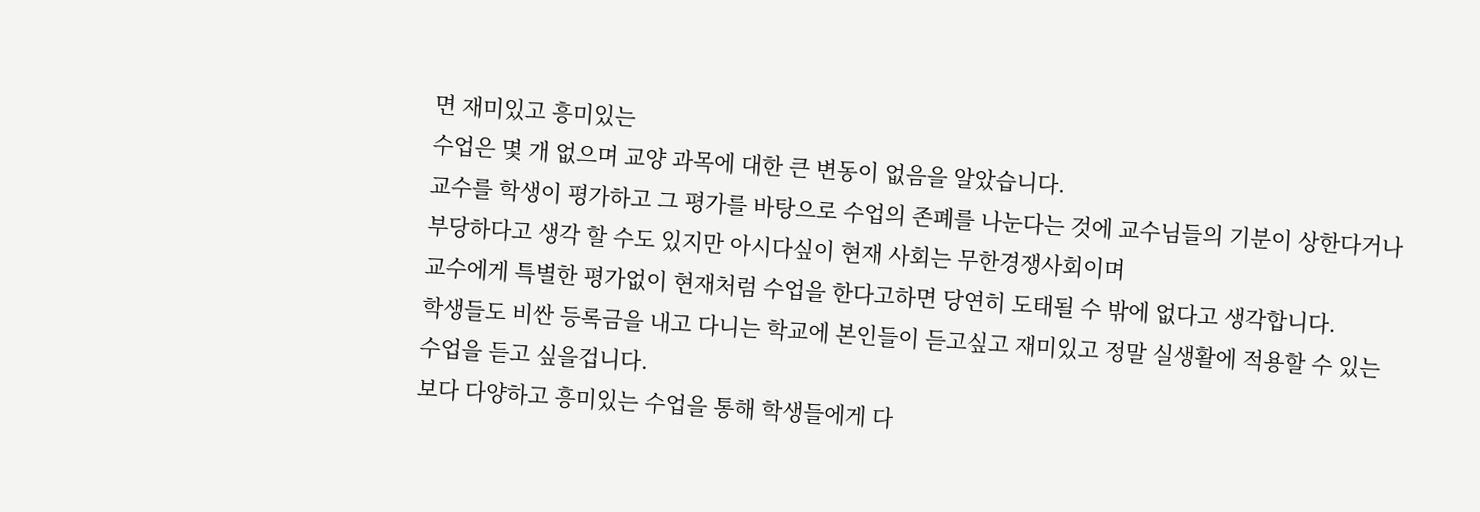면 재미있고 흥미있는
수업은 몇 개 없으며 교양 과목에 대한 큰 변동이 없음을 알았습니다.
교수를 학생이 평가하고 그 평가를 바탕으로 수업의 존폐를 나눈다는 것에 교수님들의 기분이 상한다거나
부당하다고 생각 할 수도 있지만 아시다싶이 현재 사회는 무한경쟁사회이며
교수에게 특별한 평가없이 현재처럼 수업을 한다고하면 당연히 도태될 수 밖에 없다고 생각합니다.
학생들도 비싼 등록금을 내고 다니는 학교에 본인들이 듣고싶고 재미있고 정말 실생활에 적용할 수 있는
수업을 듣고 싶을겁니다.
보다 다양하고 흥미있는 수업을 통해 학생들에게 다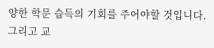양한 학문 습득의 기회를 주어야할 것입니다.
그리고 교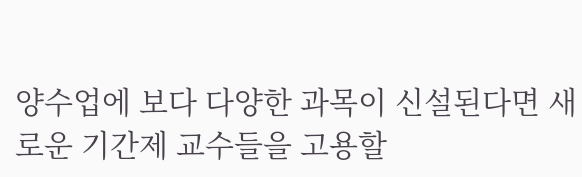양수업에 보다 다양한 과목이 신설된다면 새로운 기간제 교수들을 고용할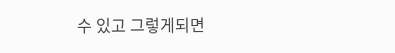수 있고 그렇게되면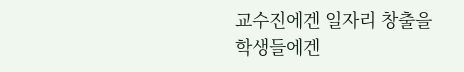교수진에겐 일자리 창출을 학생들에겐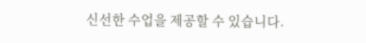신선한 수업을 제공할 수 있습니다.